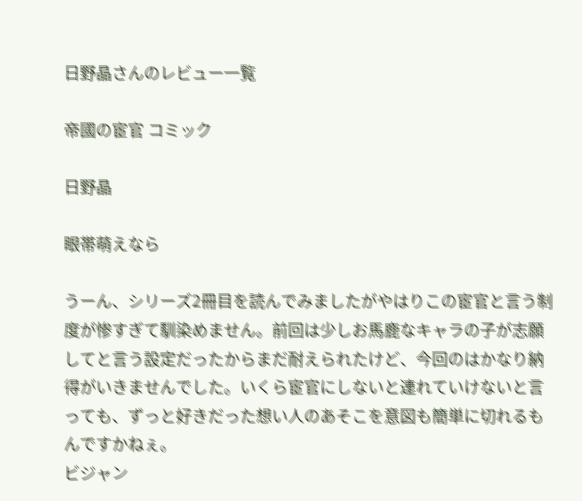日野晶さんのレビュー一覧

帝國の宦官 コミック

日野晶

眼帯萌えなら

うーん、シリーズ2冊目を読んでみましたがやはりこの宦官と言う制度が惨すぎて馴染めません。前回は少しお馬鹿なキャラの子が志願してと言う設定だったからまだ耐えられたけど、今回のはかなり納得がいきませんでした。いくら宦官にしないと連れていけないと言っても、ずっと好きだった想い人のあそこを意図も簡単に切れるもんですかねぇ。
ビジャン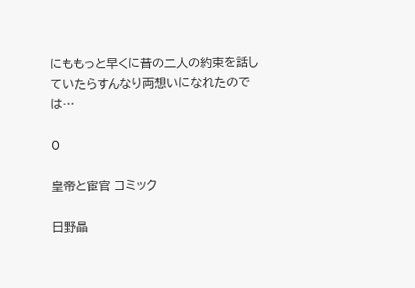にももっと早くに昔の二人の約束を話していたらすんなり両想いになれたのでは…

0

皇帝と宦官 コミック

日野晶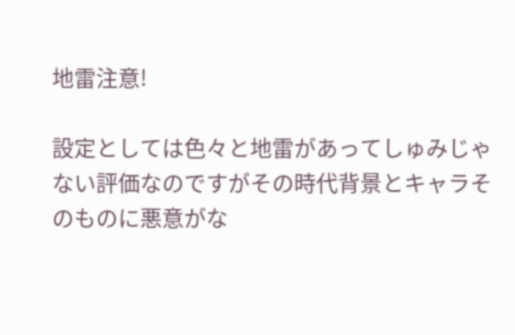地雷注意!

設定としては色々と地雷があってしゅみじゃない評価なのですがその時代背景とキャラそのものに悪意がな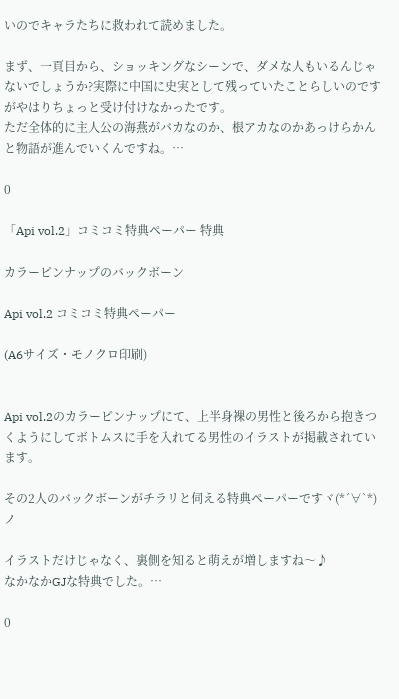いのでキャラたちに救われて読めました。

まず、一頁目から、ショッキングなシーンで、ダメな人もいるんじゃないでしょうか?実際に中国に史実として残っていたことらしいのですがやはりちょっと受け付けなかったです。
ただ全体的に主人公の海燕がバカなのか、根アカなのかあっけらかんと物語が進んでいくんですね。…

0

「Api vol.2」コミコミ特典ペーパー 特典

カラーピンナップのバックボーン

Api vol.2 コミコミ特典ペーパー

(A6サイズ・モノクロ印刷)


Api vol.2のカラーピンナップにて、上半身裸の男性と後ろから抱きつくようにしてボトムスに手を入れてる男性のイラストが掲載されています。

その2人のバックボーンがチラリと伺える特典ペーパーですヾ(*´∀`*)ノ

イラストだけじゃなく、裏側を知ると萌えが増しますね〜♪
なかなかGJな特典でした。…

0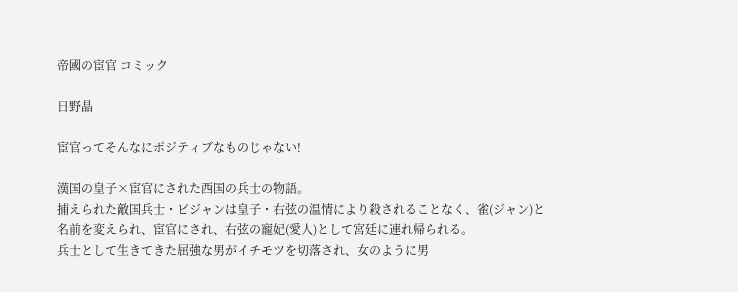帝國の宦官 コミック

日野晶

宦官ってそんなにポジティブなものじゃない!

漢国の皇子×宦官にされた西国の兵士の物語。
捕えられた敵国兵士・ビジャンは皇子・右弦の温情により殺されることなく、雀(ジャン)と名前を変えられ、宦官にされ、右弦の寵妃(愛人)として宮廷に連れ帰られる。
兵士として生きてきた屈強な男がイチモツを切落され、女のように男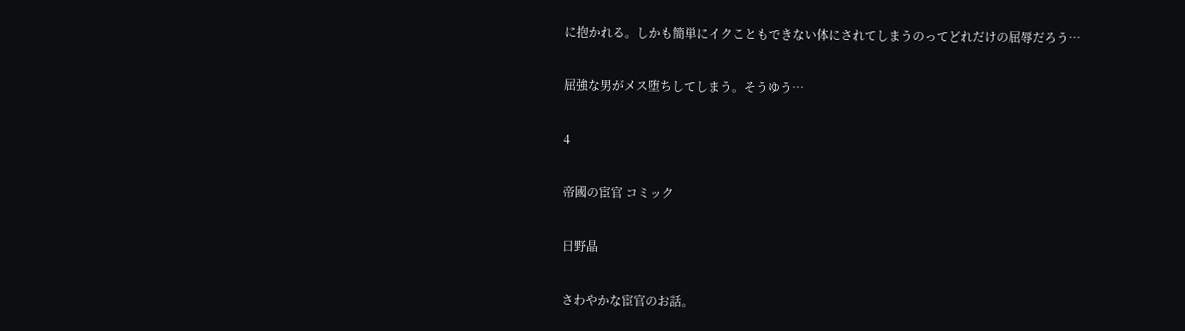に抱かれる。しかも簡単にイクこともできない体にされてしまうのってどれだけの屈辱だろう…

屈強な男がメス堕ちしてしまう。そうゆう…

4

帝國の宦官 コミック

日野晶

さわやかな宦官のお話。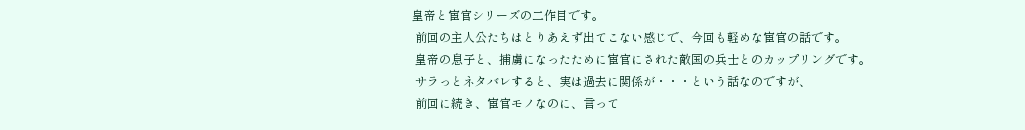皇帝と宦官シリーズの二作目です。
 前回の主人公たちはとりあえず出てこない感じで、今回も軽めな宦官の話です。
 皇帝の息子と、捕虜になったために宦官にされた敵国の兵士とのカップリングです。
 サラっとネタバレすると、実は過去に関係が・・・という話なのですが、
 前回に続き、宦官モノなのに、言って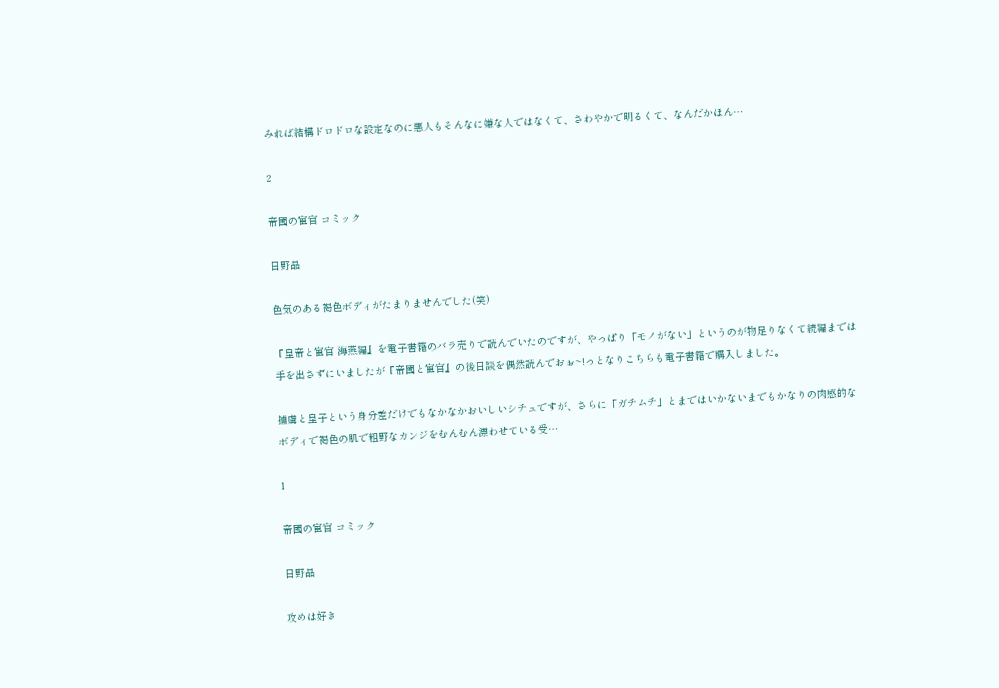みれば結構ドロドロな設定なのに悪人もそんなに嫌な人ではなくて、さわやかで明るくて、なんだかほん…

2

帝國の宦官 コミック

日野晶

色気のある褐色ボディがたまりませんでした(笑)

『皇帝と宦官 海燕編』を電子書籍のバラ売りで読んでいたのですが、やっぱり「モノがない」というのが物足りなくて続編までは手を出さずにいましたが『帝國と宦官』の後日談を偶然読んでおぉ~!っとなりこちらも電子書籍で購入しました。

捕虜と皇子という身分差だけでもなかなかおいしいシチュですが、さらに「ガチムチ」とまではいかないまでもかなりの肉感的なボディで褐色の肌で粗野なカンジをむんむん漂わせている受…

1

帝國の宦官 コミック

日野晶

攻めは好き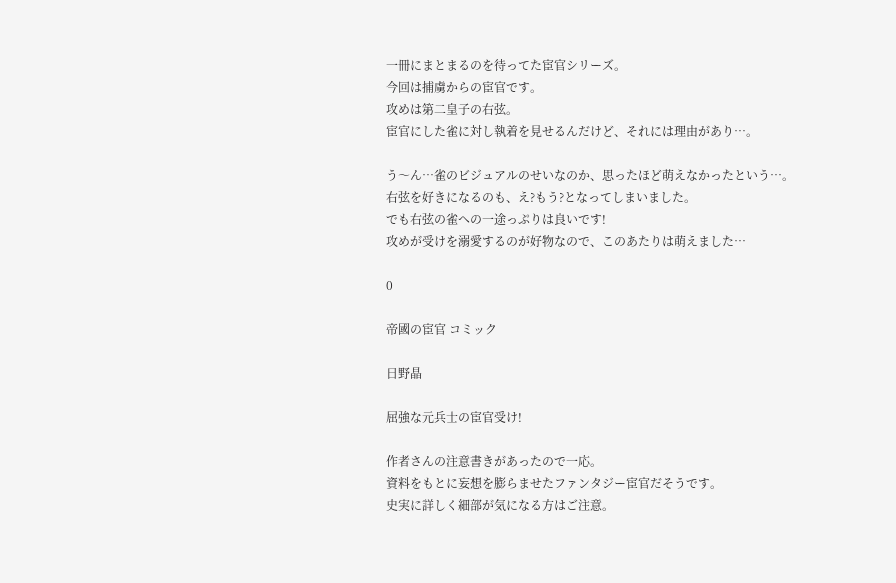一冊にまとまるのを待ってた宦官シリーズ。
今回は捕虜からの宦官です。
攻めは第二皇子の右弦。
宦官にした雀に対し執着を見せるんだけど、それには理由があり…。

う〜ん…雀のビジュアルのせいなのか、思ったほど萌えなかったという…。
右弦を好きになるのも、え?もう?となってしまいました。
でも右弦の雀への一途っぷりは良いです!
攻めが受けを溺愛するのが好物なので、このあたりは萌えました…

0

帝國の宦官 コミック

日野晶

屈強な元兵士の宦官受け!

作者さんの注意書きがあったので一応。
資料をもとに妄想を膨らませたファンタジー宦官だそうです。
史実に詳しく細部が気になる方はご注意。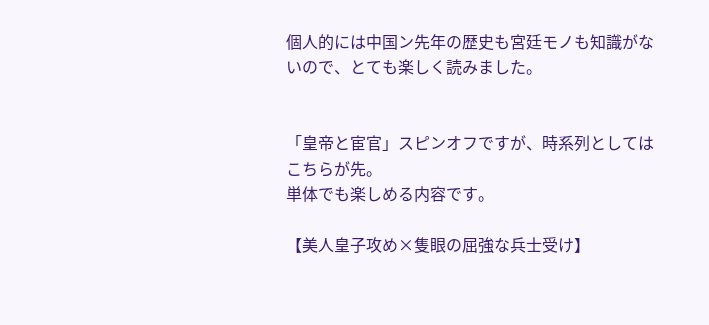個人的には中国ン先年の歴史も宮廷モノも知識がないので、とても楽しく読みました。


「皇帝と宦官」スピンオフですが、時系列としてはこちらが先。
単体でも楽しめる内容です。

【美人皇子攻め×隻眼の屈強な兵士受け】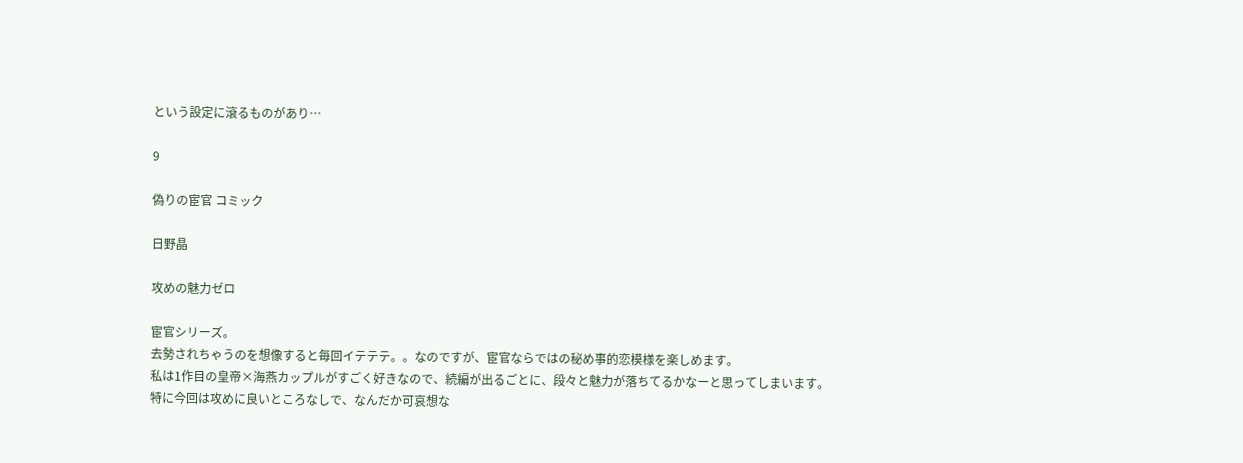という設定に滾るものがあり…

9

偽りの宦官 コミック

日野晶

攻めの魅力ゼロ

宦官シリーズ。
去勢されちゃうのを想像すると毎回イテテテ。。なのですが、宦官ならではの秘め事的恋模様を楽しめます。
私は1作目の皇帝×海燕カップルがすごく好きなので、続編が出るごとに、段々と魅力が落ちてるかなーと思ってしまいます。
特に今回は攻めに良いところなしで、なんだか可哀想な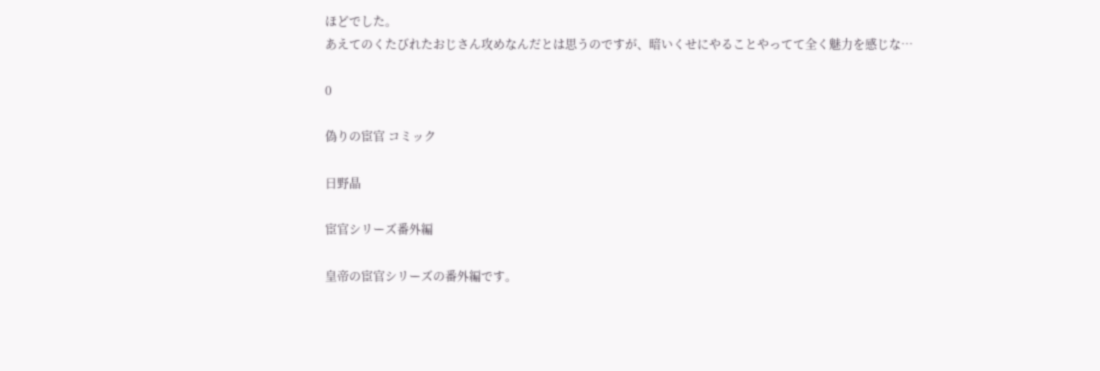ほどでした。
あえてのくたびれたおじさん攻めなんだとは思うのですが、暗いくせにやることやってて全く魅力を感じな…

0

偽りの宦官 コミック

日野晶

宦官シリーズ番外編

皇帝の宦官シリーズの番外編です。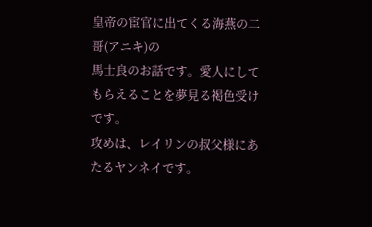皇帝の宦官に出てくる海燕の二哥(アニキ)の
馬士良のお話です。愛人にしてもらえることを夢見る褐色受けです。
攻めは、レイリンの叔父様にあたるヤンネイです。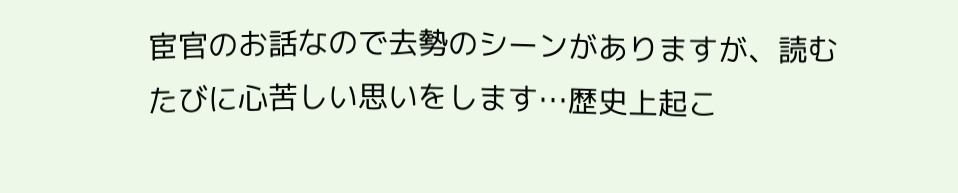宦官のお話なので去勢のシーンがありますが、読むたびに心苦しい思いをします…歴史上起こ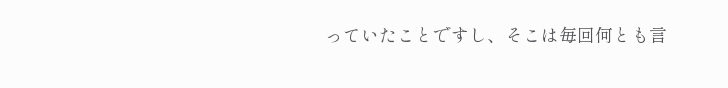っていたことですし、そこは毎回何とも言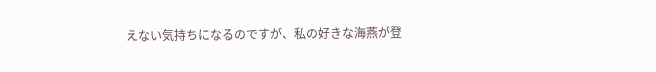えない気持ちになるのですが、私の好きな海燕が登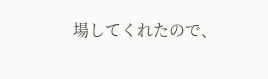場してくれたので、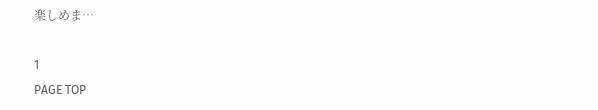楽しめま…

1
PAGE TOP